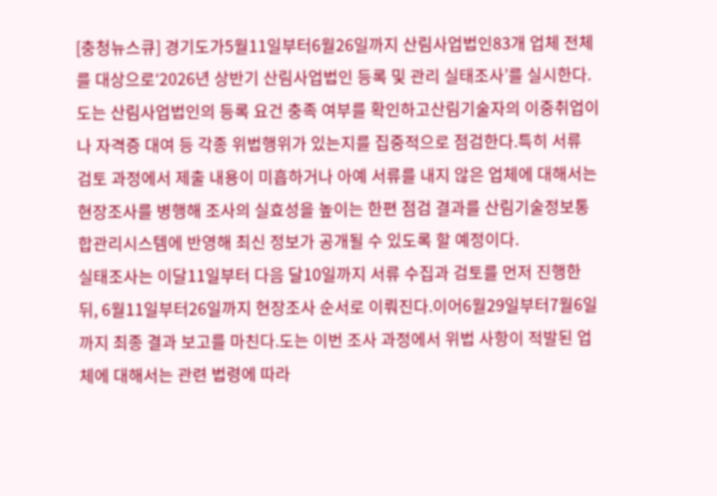[충청뉴스큐] 경기도가5월11일부터6월26일까지 산림사업법인83개 업체 전체를 대상으로‘2026년 상반기 산림사업법인 등록 및 관리 실태조사’를 실시한다.
도는 산림사업법인의 등록 요건 충족 여부를 확인하고산림기술자의 이중취업이나 자격증 대여 등 각종 위법행위가 있는지를 집중적으로 점검한다.특히 서류 검토 과정에서 제출 내용이 미흡하거나 아예 서류를 내지 않은 업체에 대해서는 현장조사를 병행해 조사의 실효성을 높이는 한편 점검 결과를 산림기술정보통합관리시스템에 반영해 최신 정보가 공개될 수 있도록 할 예정이다.
실태조사는 이달11일부터 다음 달10일까지 서류 수집과 검토를 먼저 진행한 뒤, 6월11일부터26일까지 현장조사 순서로 이뤄진다.이어6월29일부터7월6일까지 최종 결과 보고를 마친다.도는 이번 조사 과정에서 위법 사항이 적발된 업체에 대해서는 관련 법령에 따라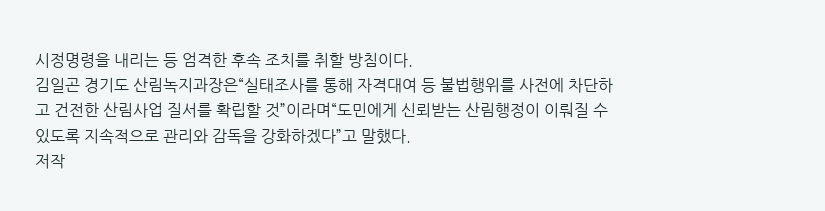시정명령을 내리는 등 엄격한 후속 조치를 취할 방침이다.
김일곤 경기도 산림녹지과장은“실태조사를 통해 자격대여 등 불법행위를 사전에 차단하고 건전한 산림사업 질서를 확립할 것”이라며“도민에게 신뢰받는 산림행정이 이뤄질 수 있도록 지속적으로 관리와 감독을 강화하겠다”고 말했다.
저작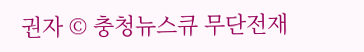권자 © 충청뉴스큐 무단전재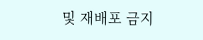및 재배포 금지